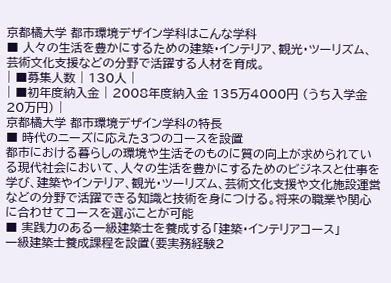京都橘大学 都市環境デザイン学科はこんな学科
■ 人々の生活を豊かにするための建築・インテリア、観光・ツーリズム、芸術文化支援などの分野で活躍する人材を育成。
| ■募集人数 | 130人 |
| ■初年度納入金 | 2008年度納入金 135万4000円 (うち入学金20万円) |
京都橘大学 都市環境デザイン学科の特長
■ 時代のニーズに応えた3つのコースを設置
都市における暮らしの環境や生活そのものに質の向上が求められている現代社会において、人々の生活を豊かにするためのビジネスと仕事を学び、建築やインテリア、観光・ツーリズム、芸術文化支援や文化施設運営などの分野で活躍できる知識と技術を身につける。将来の職業や関心に合わせてコースを選ぶことが可能
■ 実践力のある一級建築士を養成する「建築・インテリアコース」
一級建築士養成課程を設置(要実務経験2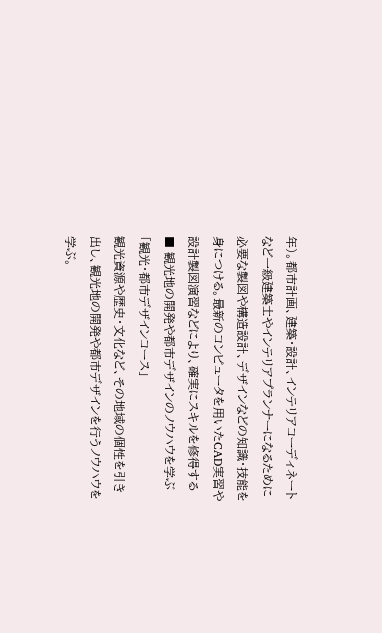年)。都市計画、建築・設計、インテリアコーディネートなど一級建築士やインテリアプランナーになるために必要な製図や構造設計、デザインなどの知識・技能を身につける。最新のコンピュータを用いたCAD実習や設計製図演習などにより、確実にスキルを修得する
■ 観光地の開発や都市デザインのノウハウを学ぶ「観光・都市デザインコース」
観光資源や歴史・文化など、その地域の個性を引き出し、観光地の開発や都市デザインを行うノウハウを学ぶ。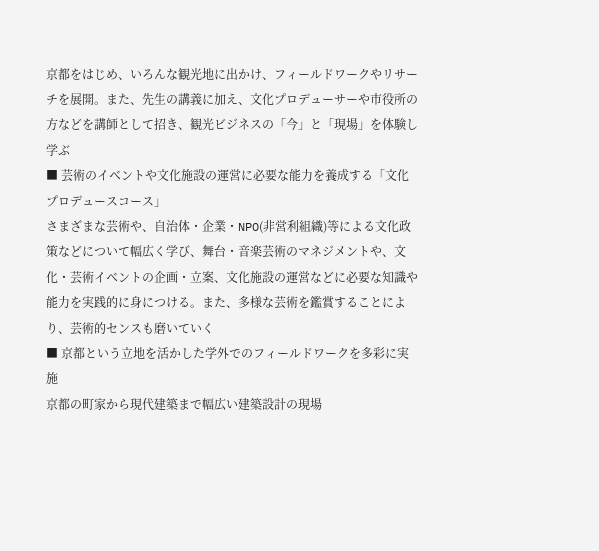京都をはじめ、いろんな観光地に出かけ、フィールドワークやリサーチを展開。また、先生の講義に加え、文化プロデューサーや市役所の方などを講師として招き、観光ビジネスの「今」と「現場」を体験し学ぶ
■ 芸術のイベントや文化施設の運営に必要な能力を養成する「文化プロデュースコース」
さまざまな芸術や、自治体・企業・NPO(非営利組織)等による文化政策などについて幅広く学び、舞台・音楽芸術のマネジメントや、文化・芸術イベントの企画・立案、文化施設の運営などに必要な知識や能力を実践的に身につける。また、多様な芸術を鑑賞することにより、芸術的センスも磨いていく
■ 京都という立地を活かした学外でのフィールドワークを多彩に実施
京都の町家から現代建築まで幅広い建築設計の現場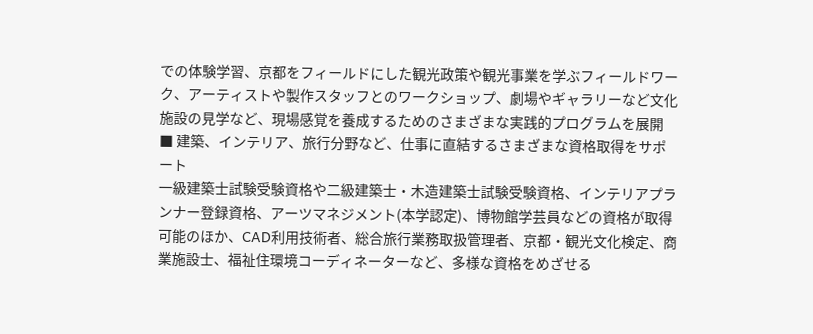での体験学習、京都をフィールドにした観光政策や観光事業を学ぶフィールドワーク、アーティストや製作スタッフとのワークショップ、劇場やギャラリーなど文化施設の見学など、現場感覚を養成するためのさまざまな実践的プログラムを展開
■ 建築、インテリア、旅行分野など、仕事に直結するさまざまな資格取得をサポート
一級建築士試験受験資格や二級建築士・木造建築士試験受験資格、インテリアプランナー登録資格、アーツマネジメント(本学認定)、博物館学芸員などの資格が取得可能のほか、CAD利用技術者、総合旅行業務取扱管理者、京都・観光文化検定、商業施設士、福祉住環境コーディネーターなど、多様な資格をめざせる